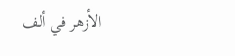الأزهر في ألف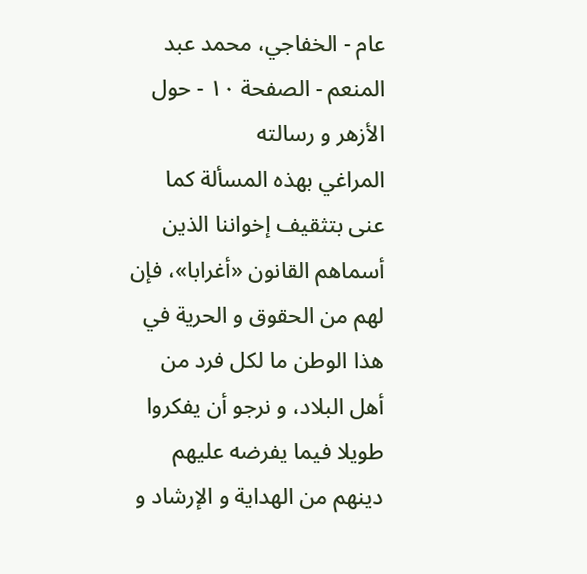عام - الخفاجي، محمد عبد المنعم - الصفحة ١٠ - حول الأزهر و رسالته
المراغي بهذه المسألة كما عنى بتثقيف إخواننا الذين أسماهم القانون «أغرابا»، فإن لهم من الحقوق و الحرية في هذا الوطن ما لكل فرد من أهل البلاد، و نرجو أن يفكروا طويلا فيما يفرضه عليهم دينهم من الهداية و الإرشاد و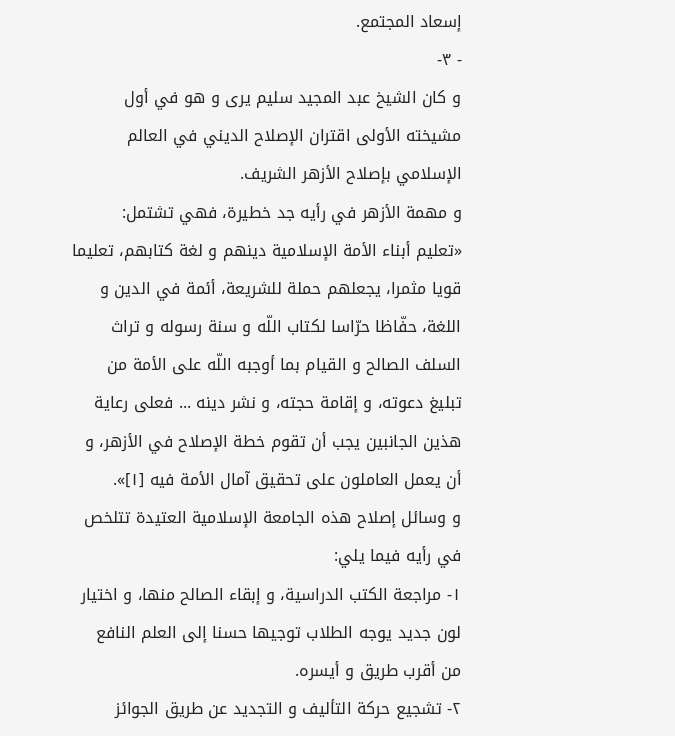إسعاد المجتمع.
- ٣-
و كان الشيخ عبد المجيد سليم يرى و هو في أول مشيخته الأولى اقتران الإصلاح الديني في العالم الإسلامي بإصلاح الأزهر الشريف.
و مهمة الأزهر في رأيه جد خطيرة، فهي تشتمل: «تعليم أبناء الأمة الإسلامية دينهم و لغة كتابهم، تعليما قويا مثمرا، يجعلهم حملة للشريعة، أئمة في الدين و اللغة، حفّاظا حرّاسا لكتاب اللّه و سنة رسوله و تراث السلف الصالح و القيام بما أوجبه اللّه على الأمة من تبليغ دعوته، و إقامة حجته، و نشر دينه ... فعلى رعاية هذين الجانبين يجب أن تقوم خطة الإصلاح في الأزهر، و أن يعمل العاملون على تحقيق آمال الأمة فيه [١]».
و وسائل إصلاح هذه الجامعة الإسلامية العتيدة تتلخص في رأيه فيما يلي:
١- مراجعة الكتب الدراسية، و إبقاء الصالح منها، و اختيار لون جديد يوجه الطلاب توجيها حسنا إلى العلم النافع من أقرب طريق و أيسره.
٢- تشجيع حركة التأليف و التجديد عن طريق الجوائز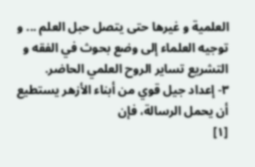العلمية و غيرها حتى يتصل حبل العلم ... و توجيه العلماء إلى وضع بحوث في الفقه و التشريع تساير الروح العلمي الحاضر.
٣- إعداد جيل قوي من أبناء الأزهر يستطيع أن يحمل الرسالة، فإن
[١]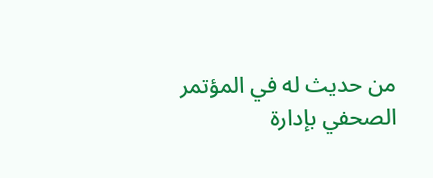من حديث له في المؤتمر الصحفي بإدارة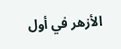الأزهر في أول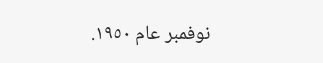نوفمبر عام ١٩٥٠.